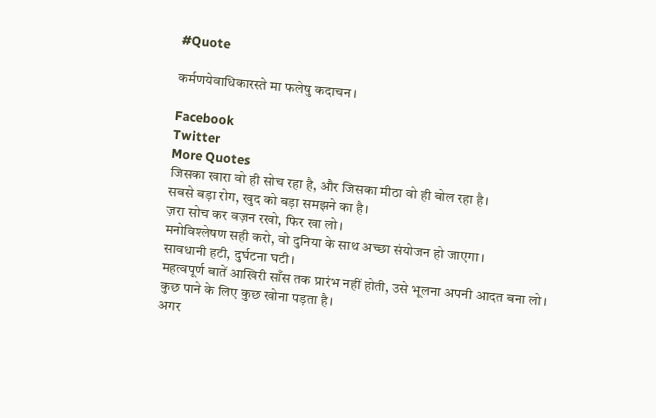#Quote

कर्मणयेवाधिकारस्ते मा फलेषु कदाचन।

Facebook
Twitter
More Quotes
जिसका खारा वो ही सोच रहा है, और जिसका मीठा वो ही बोल रहा है।
सबसे बड़ा रोग, खुद को बड़ा समझने का है।
ज़रा सोच कर वज़न रखो, फिर खा लो।
मनोविश्लेषण सही करो, वो दुनिया के साथ अच्छा संयोजन हो जाएगा।
सावधानी हटी, दुर्घटना घटी।
महत्वपूर्ण बातें आखिरी साँस तक प्रारंभ नहीं होती, उसे भूलना अपनी आदत बना लो।
कुछ पाने के लिए कुछ खोना पड़ता है।
अगर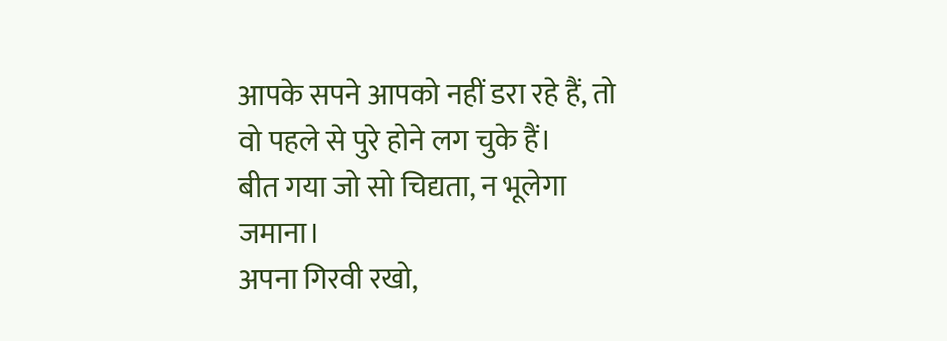आपके सपने आपको नहीं डरा रहे हैं, तो वो पहले से पुरे होने लग चुके हैं।
बीत गया जो सो चिद्यता, न भूलेगा जमाना।
अपना गिरवी रखो,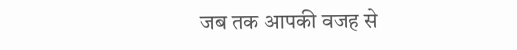जब तक आपकी वजह से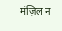मंज़िल न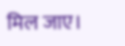मिल जाए।